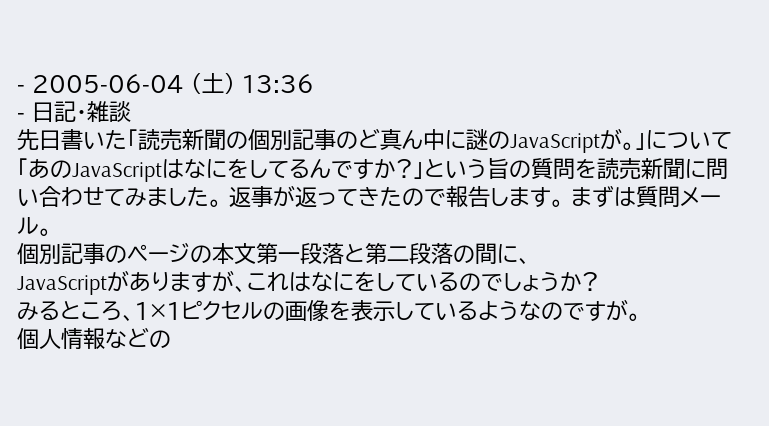- 2005-06-04 (土) 13:36
- 日記・雑談
先日書いた「読売新聞の個別記事のど真ん中に謎のJavaScriptが。」について「あのJavaScriptはなにをしてるんですか?」という旨の質問を読売新聞に問い合わせてみました。 返事が返ってきたので報告します。 まずは質問メール。
個別記事のページの本文第一段落と第二段落の間に、
JavaScriptがありますが、これはなにをしているのでしょうか?
みるところ、1×1ピクセルの画像を表示しているようなのですが。
個人情報などの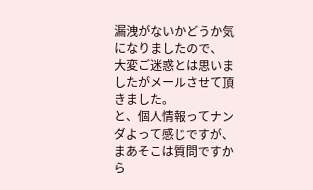漏洩がないかどうか気になりましたので、
大変ご迷惑とは思いましたがメールさせて頂きました。
と、個人情報ってナンダよって感じですが、まあそこは質問ですから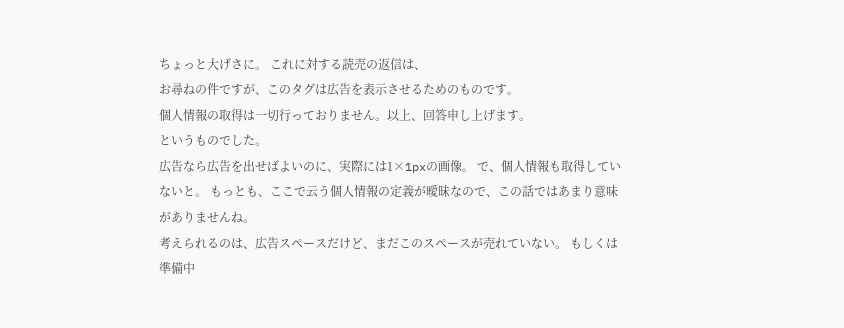ちょっと大げさに。 これに対する読売の返信は、
お尋ねの件ですが、このタグは広告を表示させるためのものです。
個人情報の取得は一切行っておりません。以上、回答申し上げます。
というものでした。
広告なら広告を出せばよいのに、実際には1×1pxの画像。 で、個人情報も取得していないと。 もっとも、ここで云う個人情報の定義が曖昧なので、この話ではあまり意味がありませんね。
考えられるのは、広告スペースだけど、まだこのスペースが売れていない。 もしくは準備中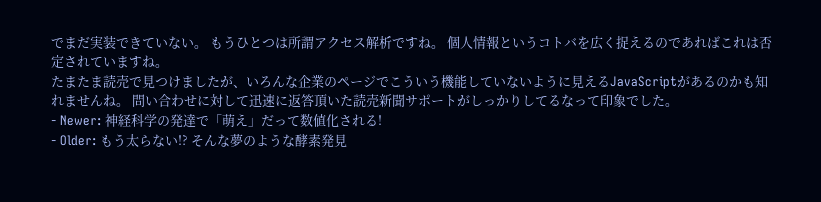でまだ実装できていない。 もうひとつは所謂アクセス解析ですね。 個人情報というコトバを広く捉えるのであればこれは否定されていますね。
たまたま読売で見つけましたが、いろんな企業のページでこういう機能していないように見えるJavaScriptがあるのかも知れませんね。 問い合わせに対して迅速に返答頂いた読売新聞サポートがしっかりしてるなって印象でした。
- Newer: 神経科学の発達で「萌え」だって数値化される!
- Older: もう太らない!? そんな夢のような酵素発見